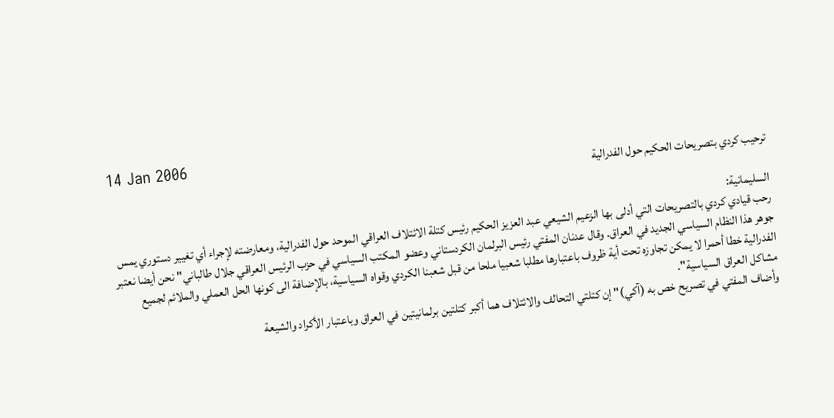14 Jan 2006
ترحيب كردي بتصريحات الحكيم حول الفدرالية

السليمانية:
رحب قيادي كردي بالتصريحات التي أدلى بها الزعيم الشيعي عبد العزيز الحكيم رئيس كتلة الائتلاف العراقي الموحد حول الفدرالية، ومعارضته لإجراء أي تغيير دستوري يمس جوهر هذا النظام السياسي الجديد في العراق. وقال عدنان المفتي رئيس البرلمان الكردستاني وعضو المكتب السياسي في حزب الرئيس العراقي جلال طالباني" نحن أيضا نعتبر الفدرالية خطا أحمرا لا يمكن تجاوزه تحت أية ظروف باعتبارها مطلبا شعبيا ملحا من قبل شعبنا الكردي وقواه السياسية، بالإضافة الى كونها الحل العملي والملائم لجميع مشاكل العراق السياسية".
وأضاف المفتي في تصريح خص به (آكي)" إن كتلتي التحالف والائتلاف هما أكبر كتلتين برلمانيتين في العراق وباعتبار الأكراد والشيعة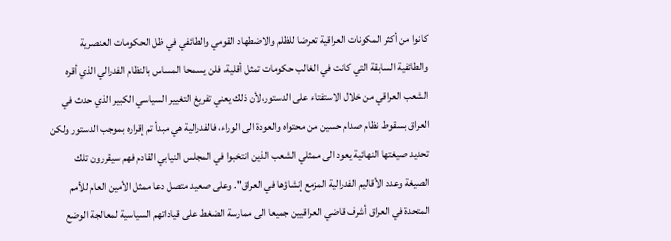كانوا من أكثر المكونات العراقية تعرضا للظلم والاضطهاد القومي والطائفي في ظل الحكومات العنصرية والطائفية السابقة التي كانت في الغالب حكومات تمثل أقلية، فلن يسمحا المساس بالنظام الفدرالي الذي أقره الشعب العراقي من خلال الاستفتاء على الدستور،لأن ذلك يعني تفريغ التغيير السياسي الكبير الذي حدث في العراق بسقوط نظام صدام حسين من محتواه والعودة الى الوراء، فالفدرالية هي مبدأ تم إقراره بموجب الدستور ولكن تحديد صيغتها النهائية يعود الى ممثلي الشعب الذين انتخبوا في المجلس النيابي القادم فهم سيقررون تلك الصيغة وعدد الأقاليم الفدرالية المزمع إنشاؤها في العراق". وعلى صعيد متصل دعا ممثل الأمين العام للأمم المتحدة في العراق أشرف قاضي العراقيين جميعا الى ممارسة الضغط على قياداتهم السياسية لمعالجة الوضع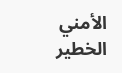الأمني الخطير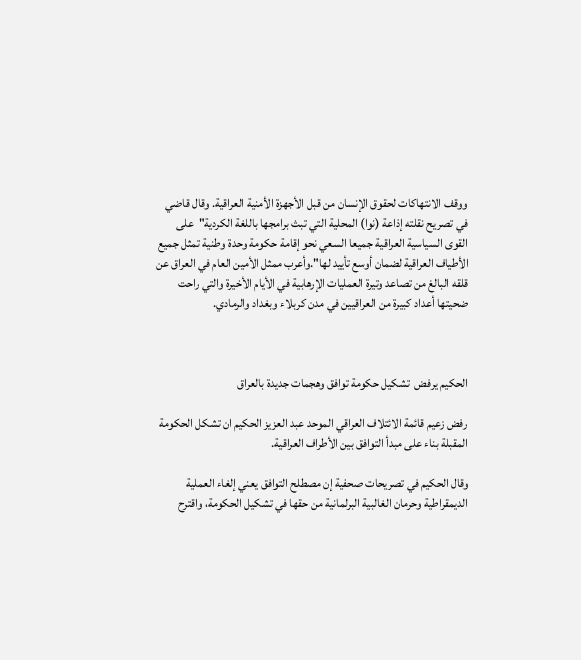ووقف الانتهاكات لحقوق الإنسان من قبل الأجهزة الأمنية العراقية. وقال قاضي في تصريح نقلته إذاعة (نوا) المحلية التي تبث برامجها باللغة الكردية"على القوى السياسية العراقية جميعا السعي نحو إقامة حكومة وحدة وطنية تمثل جميع الأطياف العراقية لضمان أوسع تأييد لها".وأعرب ممثل الأمين العام في العراق عن قلقه البالغ من تصاعد وتيرة العمليات الإرهابية في الأيام الأخيرة والتي راحت ضحيتها أعداد كبيرة من العراقيين في مدن كربلاء وبغداد والرمادي.



الحكيم يرفض  تشكيل حكومة توافق وهجمات جديدة بالعراق

رفض زعيم قائمة الائتلاف العراقي الموحد عبد العزيز الحكيم ان تشكل الحكومة المقبلة بناء على مبدأ التوافق بين الأطراف العراقية.

وقال الحكيم في تصريحات صحفية إن مصطلح التوافق يعني إلغاء العملية الديمقراطية وحرمان الغالبية البرلمانية من حقها في تشكيل الحكومة، واقترح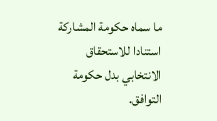ما سماه حكومة المشاركة استنادا للاستحقاق الانتخابي بدل حكومة التوافق.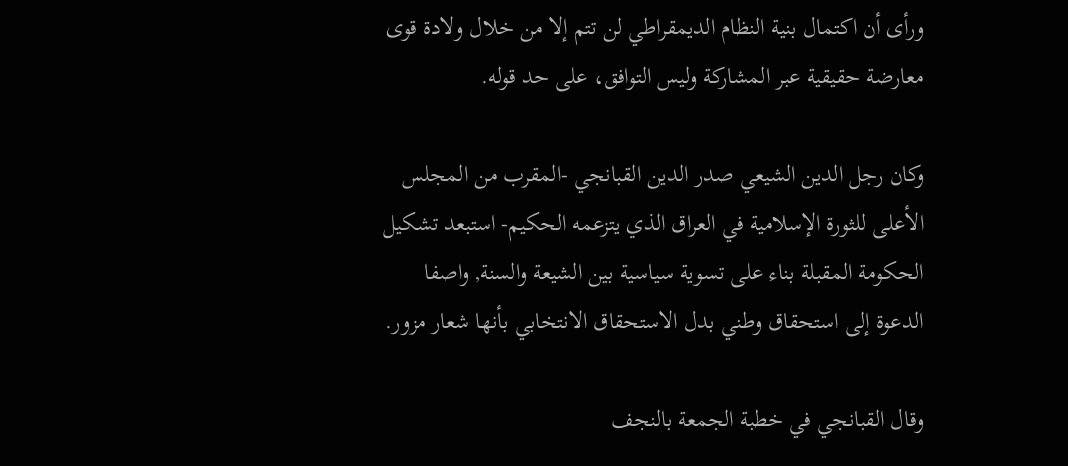ورأى أن اكتمال بنية النظام الديمقراطي لن تتم إلا من خلال ولادة قوى معارضة حقيقية عبر المشاركة وليس التوافق، على حد قوله.

وكان رجل الدين الشيعي صدر الدين القبانجي -المقرب من المجلس الأعلى للثورة الإسلامية في العراق الذي يتزعمه الحكيم- استبعد تشكيل الحكومة المقبلة بناء على تسوية سياسية بين الشيعة والسنة, واصفا الدعوة إلى استحقاق وطني بدل الاستحقاق الانتخابي بأنها شعار مزور.

وقال القبانجي في خطبة الجمعة بالنجف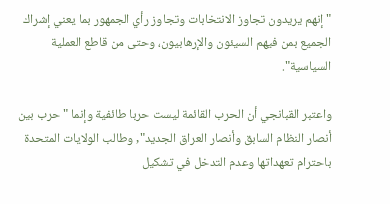"إنهم يريدون تجاوز الانتخابات وتجاوز رأي الجمهور بما يعني إشراك الجميع بمن فيهم السيئون والإرهابيون، وحتى من قاطع العملية السياسية".

واعتبر القبانجي أن الحرب القائمة ليست حربا طائفية وإنما "حرب بين أنصار النظام السابق وأنصار العراق الجديد", وطالب الولايات المتحدة باحترام تعهداتها وعدم التدخل في تشكيل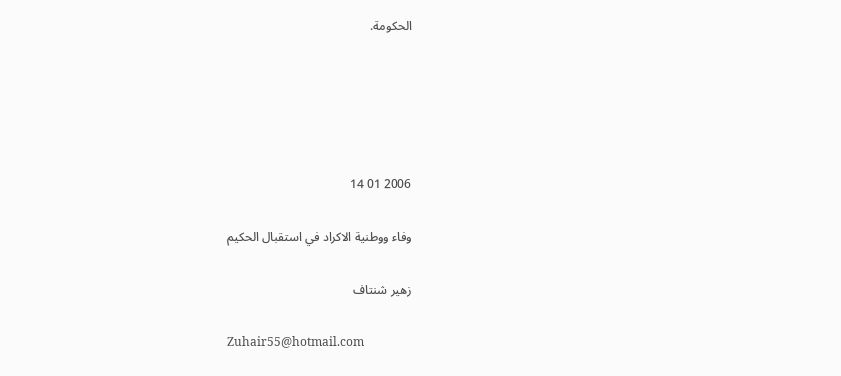الحكومة.





2006 01 14

وفاء ووطنية الاكراد في استقبال الحكيم

زهير شنتاف

Zuhair55@hotmail.com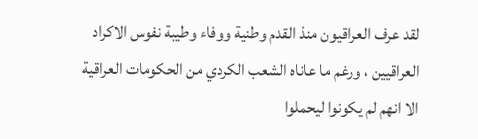لقد عرف العراقيون منذ القدم وطنية ووفاء وطيبة نفوس الاكراد العراقيين ، ورغم ما عاناه الشعب الكردي من الحكومات العراقية الا انهم لم يكونوا ليحملوا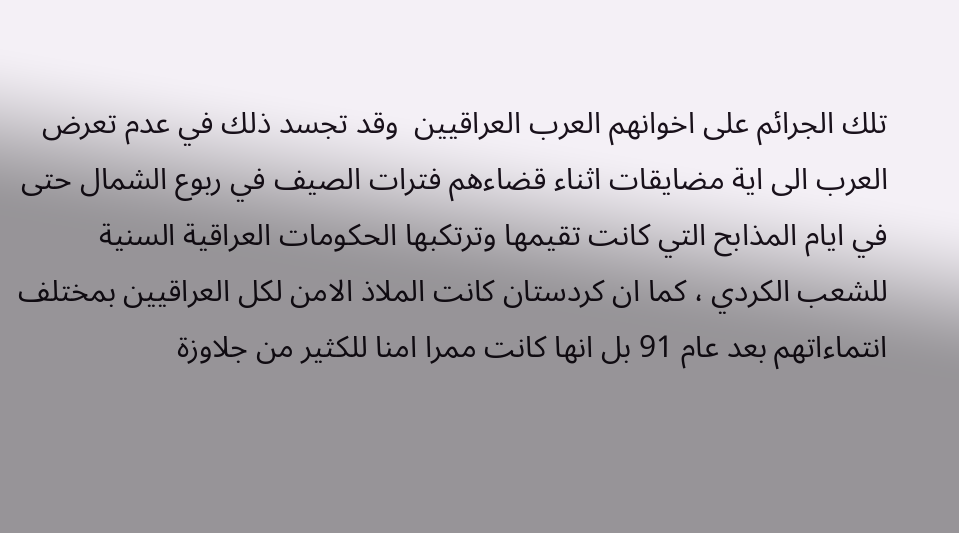تلك الجرائم على اخوانهم العرب العراقيين  وقد تجسد ذلك في عدم تعرض العرب الى اية مضايقات اثناء قضاءهم فترات الصيف في ربوع الشمال حتى في ايام المذابح التي كانت تقيمها وترتكبها الحكومات العراقية السنية للشعب الكردي ، كما ان كردستان كانت الملاذ الامن لكل العراقيين بمختلف انتماءاتهم بعد عام 91 بل انها كانت ممرا امنا للكثير من جلاوزة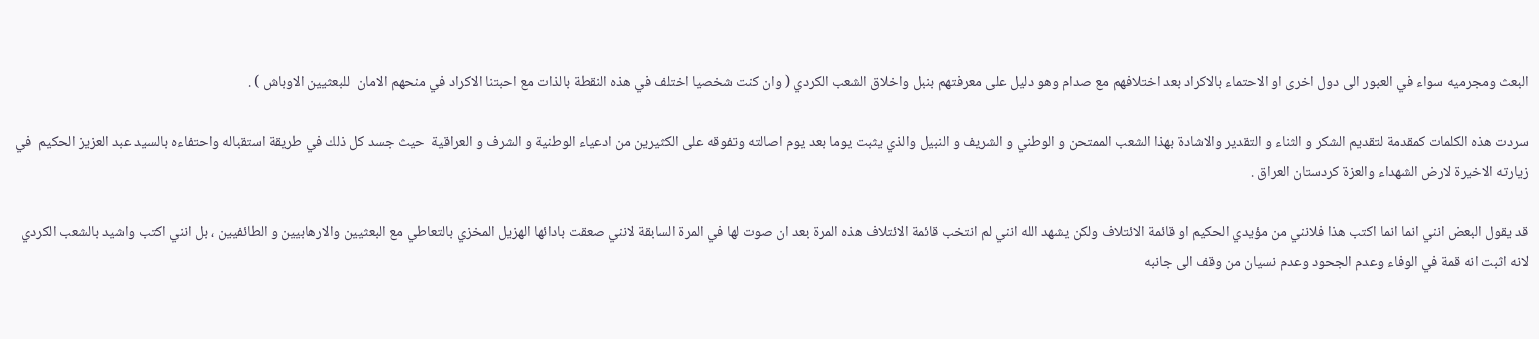البعث ومجرميه سواء في العبور الى دول اخرى او الاحتماء بالاكراد بعد اختلافهم مع صدام وهو دليل على معرفتهم بنبل واخلاق الشعب الكردي ( وان كنت شخصيا اختلف في هذه النقطة بالذات مع احبتنا الاكراد في منحهم الامان  للبعثيين الاوباش ) .

سردت هذه الكلمات كمقدمة لتقديم الشكر و الثناء و التقدير والاشادة بهذا الشعب الممتحن و الوطني و الشريف و النبيل والذي يثبت يوما بعد يوم اصالته وتفوقه على الكثيرين من ادعياء الوطنية و الشرف و العراقية  حيث جسد كل ذلك في طريقة استقباله واحتفاءه بالسيد عبد العزيز الحكيم  في زيارته الاخيرة لارض الشهداء والعزة كردستان العراق .

قد يقول البعض انني انما انما اكتب هذا فلانني من مؤيدي الحكيم او قائمة الائتلاف ولكن يشهد الله انني لم انتخب قائمة الائتلاف هذه المرة بعد ان صوت لها في المرة السابقة لانني صعقت بادائها الهزيل المخزي بالتعاطي مع البعثيين والارهابيين و الطائفيين ، بل انني اكتب واشيد بالشعب الكردي لانه اثبت انه قمة في الوفاء وعدم الجحود وعدم نسيان من وقف الى جانبه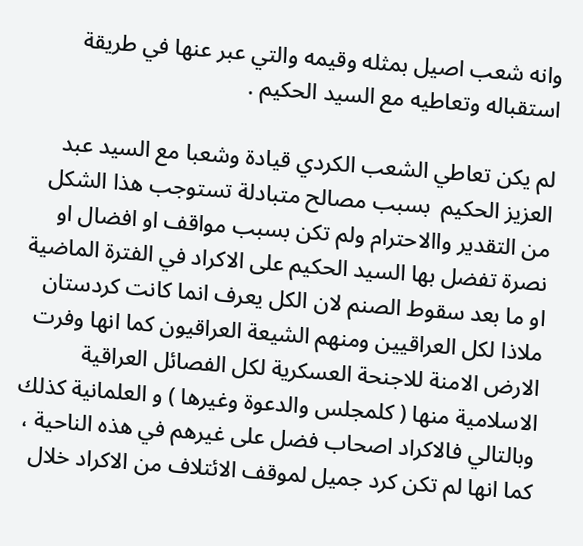وانه شعب اصيل بمثله وقيمه والتي عبر عنها في طريقة استقباله وتعاطيه مع السيد الحكيم .

لم يكن تعاطي الشعب الكردي قيادة وشعبا مع السيد عبد العزيز الحكيم  بسبب مصالح متبادلة تستوجب هذا الشكل من التقدير واالاحترام ولم تكن بسبب مواقف او افضال او نصرة تفضل بها السيد الحكيم على الاكراد في الفترة الماضية او ما بعد سقوط الصنم لان الكل يعرف انما كانت كردستان ملاذا لكل العراقيين ومنهم الشيعة العراقيون كما انها وفرت الارض الامنة للاجنحة العسكرية لكل الفصائل العراقية الاسلامية منها ( كلمجلس والدعوة وغيرها ) و العلمانية كذلك وبالتالي فالاكراد اصحاب فضل على غيرهم في هذه الناحية ، كما انها لم تكن كرد جميل لموقف الائتلاف من الاكراد خلال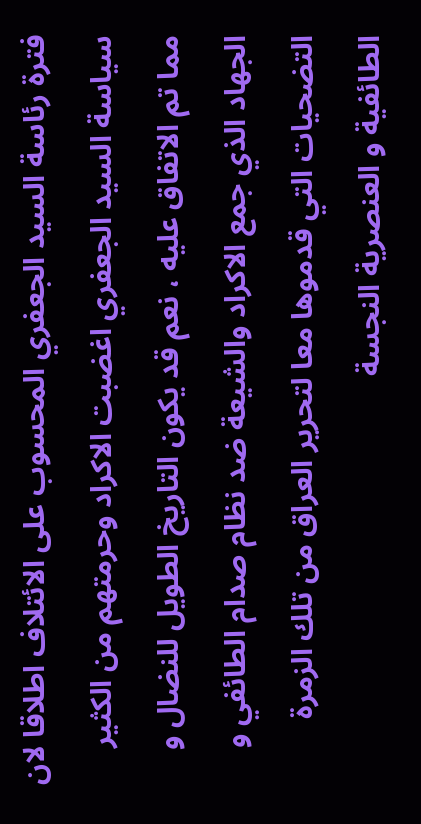فترة رئاسة السيد الجعفري المحسوب على الائتلاف اطلاقا لان سياسة السيد الجعفري اغضبت الاكراد وحرمتهم من الكثير مما تم الاتفاق عليه ، نعم قد يكون التاريخ الطويل للنضال و الجهاد الذي جمع الاكراد والشيعة ضد نظام صدام الطائفي و التضحيات التي قدموها معا لتحرير العراق من تلك الزمرة الطائفية و العنصرية النجسة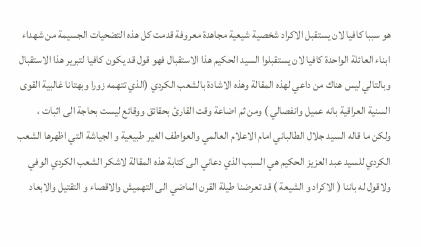هو سببا كافيا لان يستقبل الاكراد شخصية شيعية مجاهدة معروفة قدمت كل هذه التضحيات الجسيمة من شهداء ابناء العائلة الواحدة كافيا لان يستقبلوا السيد الحكيم هذا الاستقبال فهو قول قد يكون كافيا لتبرير هذا الاستقبال وبالتالي ليس هناك من داعي لهذه المقالة وهذه الاشادة بالشعب الكردي (الذي تتهمه زورا وبهتانا غالبية القوى السنية العراقية بانه عميل وانفصالي ) ومن ثم اضاعة وقت القارئ بحقائق ووقائع ليست بحاجة الى اثبات ، ولكن ما قاله السيد جلال الطالباني امام الاعلام العالمي والعواطف الغير طبيعية و الجياشة التي اظهرها الشعب الكردي للسيد عبد العزيز الحكيم هي السبب الذي دعاني الى كتابة هذه المقالة لاشكر الشعب الكردي الوفي ولاقول له باننا ( الاكراد و الشيعة ) قد تعرضنا طيلة القرن الماضي الى التهميش والاقصاء و التقتيل والابعاد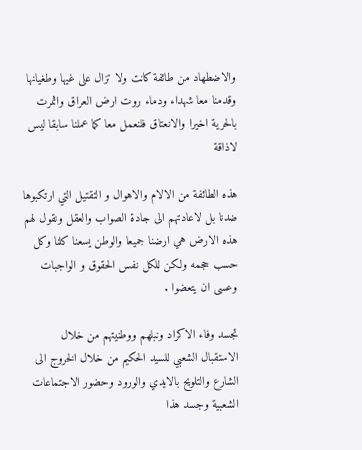والاضطهاد من طائفة كانت ولا تزال على غيها وطغيانها وقدمنا معا شهداء ودماء روت ارض العراق واثمرت بالحرية اخيرا والانعتاق فلنعمل معا كما عملنا سابقا ليس لاذاقة

هذه الطائفة من الالام والاهوال و التقتيل التي ارتكبوها ضدنا بل لاعادتهم الى جادة الصواب والعقل ونقول لهم هذه الارض هي ارضنا جميعا والوطن يسعنا كلنا وكل حسب حجمه ولكن للكل نفس الحقوق و الواجبات وعسى ان يتعضوا .

تجسد وفاء الاكراد ونبلهم ووطنيتهم من خلال الاستقبال الشعبي للسيد الحكيم من خلال الخروج الى الشارع والتلويح بالايدي والورود وحضور الاجتماعات الشعبية وجسد هذا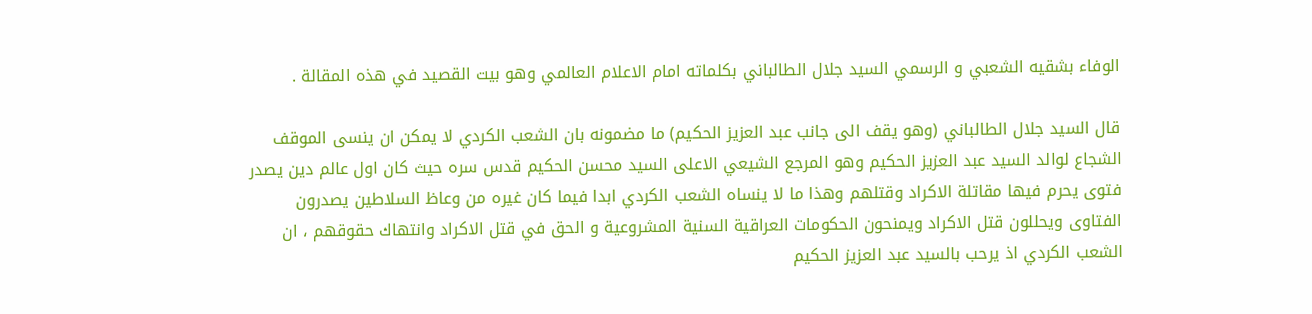الوفاء بشقيه الشعبي و الرسمي السيد جلال الطالباني بكلماته امام الاعلام العالمي وهو بيت القصيد في هذه المقالة .

قال السيد جلال الطالباني (وهو يقف الى جانب عبد العزيز الحكيم) ما مضمونه بان الشعب الكردي لا يمكن ان ينسى الموقف الشجاع لوالد السيد عبد العزيز الحكيم وهو المرجع الشيعي الاعلى السيد محسن الحكيم قدس سره حيث كان اول عالم دين يصدر فتوى يحرم فيها مقاتلة الاكراد وقتلهم وهذا ما لا ينساه الشعب الكردي ابدا فيما كان غيره من وعاظ السلاطين يصدرون الفتاوى ويحللون قتل الاكراد ويمنحون الحكومات العراقية السنية المشروعية و الحق في قتل الاكراد وانتهاك حقوقهم ، ان الشعب الكردي اذ يرحب بالسيد عبد العزيز الحكيم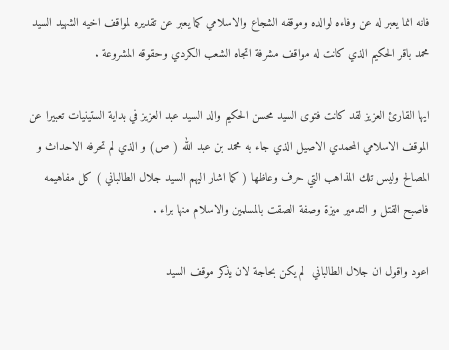فانه انما يعبر له عن وفاءه لوالده وموقفه الشجاع والاسلامي كما يعبر عن تقديره لمواقف اخيه الشهيد السيد محمد باقر الحكيم الذي كانت له مواقف مشرفة اتجاه الشعب الكردي وحقوقه المشروعة .

ايها القارئ العزيز لقد كانت فتوى السيد محسن الحكيم والد السيد عبد العزيز في بداية الستينيات تعبيرا عن الموقف الاسلامي المحمدي الاصيل الذي جاء به محمد بن عبد الله ( ص) و الذي لم تحرفه الاحداث و المصالح وليس تلك المذاهب التي حرف وعاظها ( كما اشار اليهم السيد جلال الطالباني ) كل مفاهيمه فاصبح القتل و التدمير ميزة وصفة الصقت بالمسلمين والاسلام منها براء .

اعود واقول ان جلال الطالباني  لم يكن بحاجة لان يذكر موقف السيد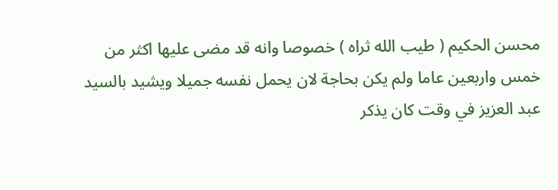محسن الحكيم ( طيب الله ثراه ) خصوصا وانه قد مضى عليها اكثر من خمس واربعين عاما ولم يكن بحاجة لان يحمل نفسه جميلا ويشيد بالسيد عبد العزيز في وقت كان يذكر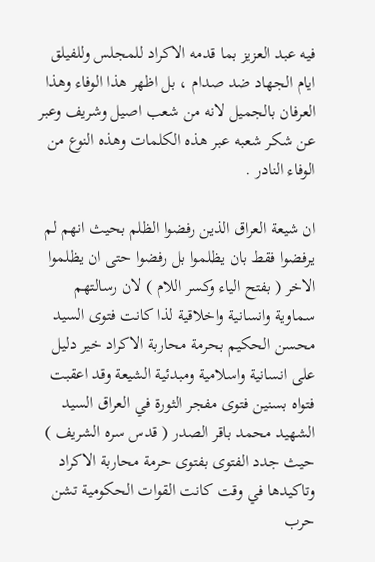فيه عبد العزيز بما قدمه الاكراد للمجلس وللفيلق ايام الجهاد ضد صدام ، بل اظهر هذا الوفاء وهذا العرفان بالجميل لانه من شعب اصيل وشريف وعبر عن شكر شعبه عبر هذه الكلمات وهذه النوع من الوفاء النادر .

ان شيعة العراق الذين رفضوا الظلم بحيث انهم لم يرفضوا فقط بان يظلموا بل رفضوا حتى ان يظلموا الاخر ( بفتح الياء وكسر اللام ) لان رسالتهم سماوية وانسانية واخلاقية لذا كانت فتوى السيد محسن الحكيم بحرمة محاربة الاكراد خير دليل على انسانية واسلامية ومبدئية الشيعة وقد اعقبت فتواه بسنين فتوى مفجر الثورة في العراق السيد الشهيد محمد باقر الصدر ( قدس سره الشريف ) حيث جدد الفتوى بفتوى حرمة محاربة الاكراد وتاكيدها في وقت كانت القوات الحكومية تشن حرب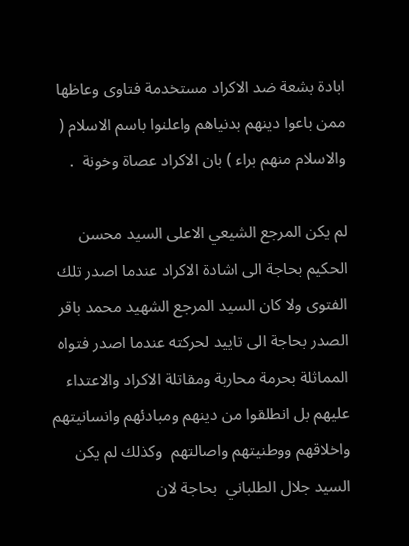ابادة بشعة ضد الاكراد مستخدمة فتاوى وعاظها ممن باعوا دينهم بدنياهم واعلنوا باسم الاسلام ( والاسلام منهم براء ) بان الاكراد عصاة وخونة  .

لم يكن المرجع الشيعي الاعلى السيد محسن الحكيم بحاجة الى اشادة الاكراد عندما اصدر تلك الفتوى ولا كان السيد المرجع الشهيد محمد باقر الصدر بحاجة الى تاييد لحركته عندما اصدر فتواه المماثلة بحرمة محاربة ومقاتلة الاكراد والاعتداء عليهم بل انطلقوا من دينهم ومبادئهم وانسانيتهم واخلاقهم ووطنيتهم واصالتهم  وكذلك لم يكن السيد جلال الطلباني  بحاجة لان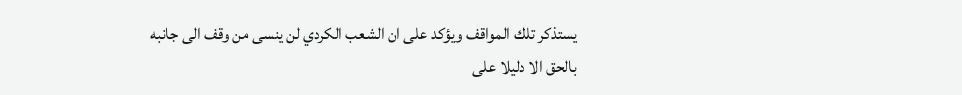يستذكر تلك المواقف ويؤكد على ان الشعب الكردي لن ينسى من وقف الى جانبه بالحق الا دليلا على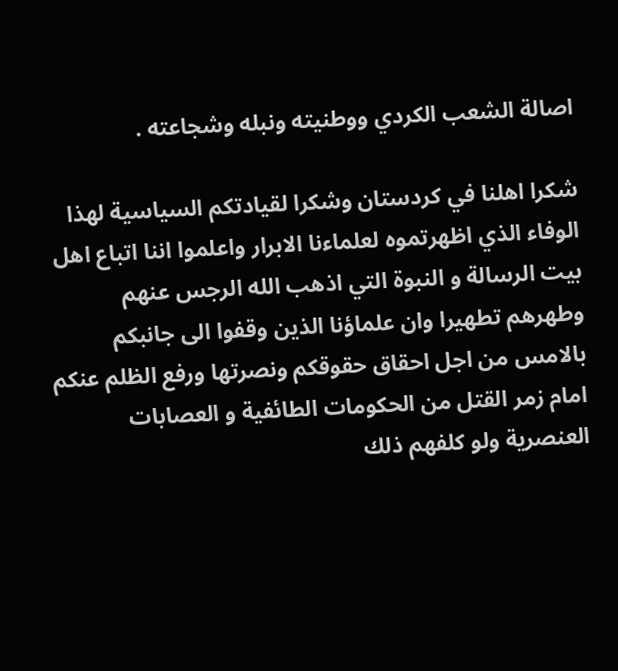اصالة الشعب الكردي ووطنيته ونبله وشجاعته .

شكرا اهلنا في كردستان وشكرا لقيادتكم السياسية لهذا الوفاء الذي اظهرتموه لعلماءنا الابرار واعلموا اننا اتباع اهل بيت الرسالة و النبوة التي اذهب الله الرجس عنهم وطهرهم تطهيرا وان علماؤنا الذين وقفوا الى جانبكم بالامس من اجل احقاق حقوقكم ونصرتها ورفع الظلم عنكم امام زمر القتل من الحكومات الطائفية و العصابات العنصرية ولو كلفهم ذلك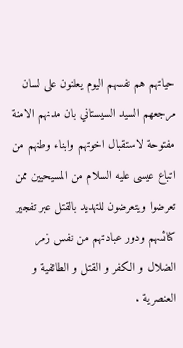حياتهم هم نفسهم اليوم يعلنون على لسان مرجعهم السيد السيستاني بان مدنهم الامنة مفتوحة لاستقبال اخوتهم وابناء وطنهم من اتباع عيسى عليه السلام من المسيحيين ممن تعرضوا ويتعرضون للتهديد بالقتل عبر تفجير كنائسهم ودور عبادتهم من نفس زمر الضلال و الكفر و القتل و الطائفية و العنصرية .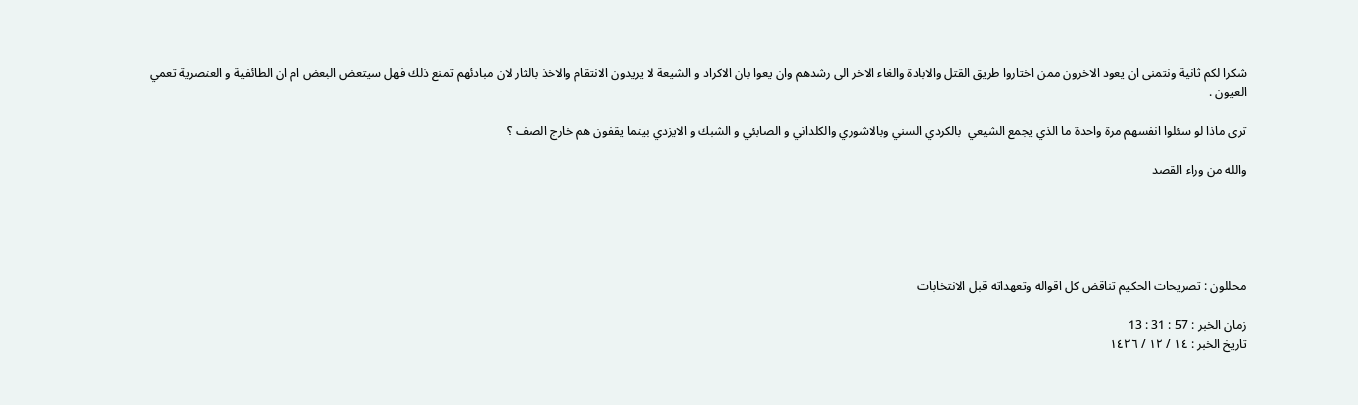شكرا لكم ثانية ونتمنى ان يعود الاخرون ممن اختاروا طريق القتل والابادة والغاء الاخر الى رشدهم وان يعوا بان الاكراد و الشيعة لا يريدون الانتقام والاخذ بالثار لان مبادئهم تمنع ذلك فهل سيتعض البعض ام ان الطائفية و العنصرية تعمي العيون .

ترى ماذا لو سئلوا انفسهم مرة واحدة ما الذي يجمع الشيعي  بالكردي السني وبالاشوري والكلداني و الصابئي و الشبك و الايزدي بينما يقفون هم خارج الصف ؟

والله من وراء القصد





محللون : تصريحات الحكيم تناقض كل اقواله وتعهداته قبل الانتخابات

زمان الخبر : 57 : 31 : 13
تاريخ الخبر : ١٤ / ١٢ / ١٤٢٦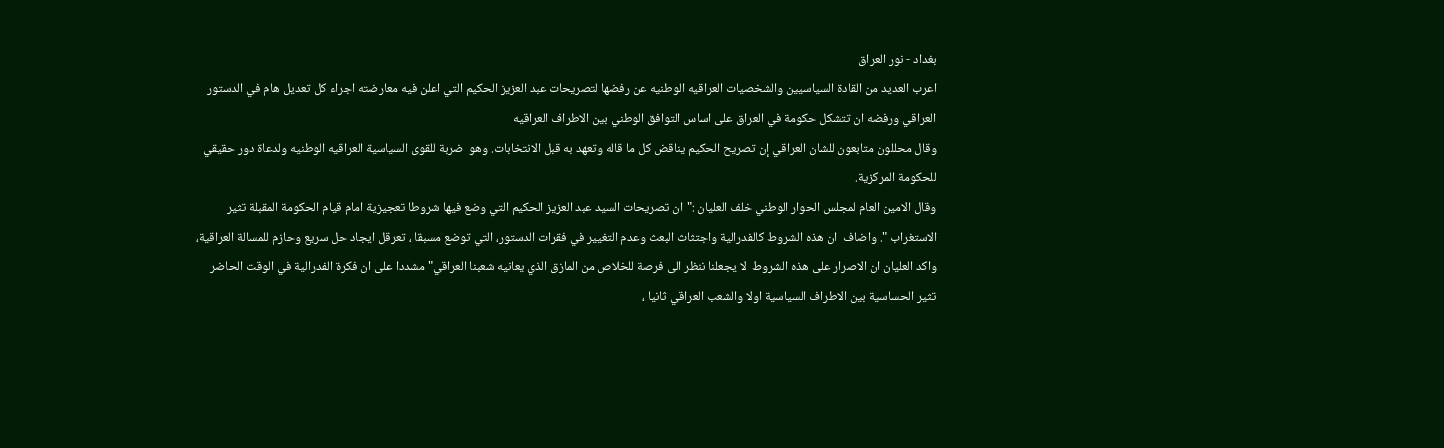بغداد - نور العراق
اعرب العديد من القادة السياسيين والشخصيات العراقيه الوطنيه عن رفضها لتصريحات عبد العزيز الحكيم التي اعلن فيه معارضته اجراء كل تعديل هام في الدستور العراقي ورفضه ان تتشكل حكومة في العراق على اساس التوافق الوطني بين الاطراف العراقيه
وقال محللون متابعون للشان العراقي إن تصريح الحكيم يناقض كل ما قاله وتعهد به قبل الانتخابات. وهو  ضربة للقوى السياسية العراقيه الوطنيه ولدعاة دور حقيقي للحكومة المركزية.
وقال الامين العام لمجلس الحوار الوطني خلف العليان :"ان تصريحات السيد عبد العزيز الحكيم التي وضع فيها شروطا تعجيزية امام قيام الحكومة المقبلة تثير الاستغراب ". واضاف  ان هذه الشروط كالفدرالية واجتثاث البعث وعدم التغيير في فقرات الدستور، التي توضع مسبقا ، تعرقل ايجاد حل سريع وحازم للمسالة العراقية،
واكد العليان ان الاصرار على هذه الشروط  لا يجعلنا ننظر الى فرصة للخلاص من المازق الذي يعانيه شعبنا العراقي" مشددا على ان فكرة الفدرالية في الوقت الحاضر تثير الحساسية بين الاطراف السياسية اولا والشعب العراقي ثانيا ،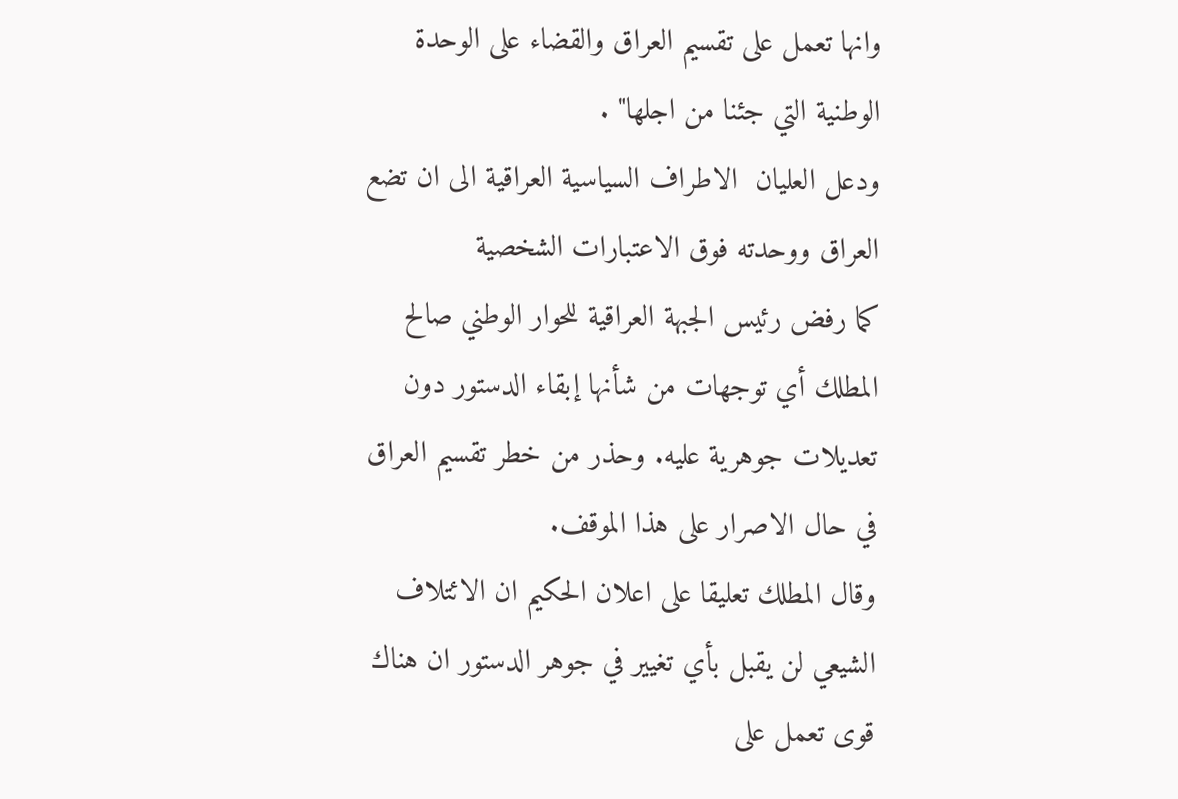وانها تعمل على تقسيم العراق والقضاء على الوحدة الوطنية التي جئنا من اجلها" .
ودعل العليان  الاطراف السياسية العراقية الى ان تضع العراق ووحدته فوق الاعتبارات الشخصية
كما رفض رئيس الجبهة العراقية للحوار الوطني صالح المطلك أي توجهات من شأنها إبقاء الدستور دون تعديلات جوهرية عليه. وحذر من خطر تقسيم العراق في حال الاصرار على هذا الموقف.
وقال المطلك تعليقا على اعلان الحكيم ان الائتلاف الشيعي لن يقبل بأي تغيير في جوهر الدستور ان هناك قوى تعمل على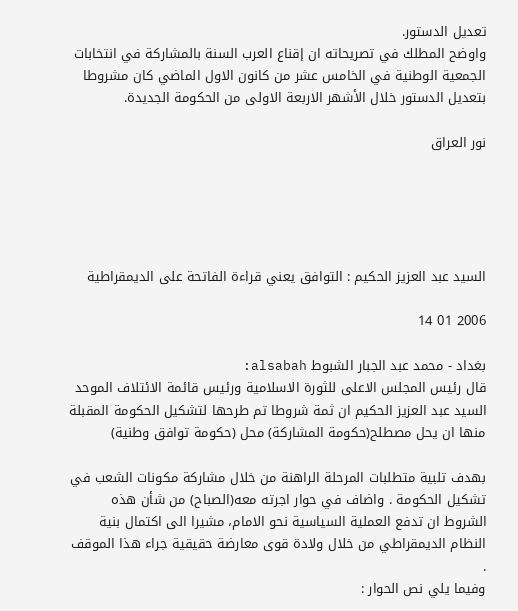تعديل الدستور.
واوضح المطلك في تصريحاته ان إقناع العرب السنة بالمشاركة في انتخابات الجمعية الوطنية في الخامس عشر من كانون الاول الماضي كان مشروطا بتعديل الدستور خلال الأشهر الاربعة الاولى من الحكومة الجديدة.

نور العراق





السيد عبد العزيز الحكيم : التوافق يعني قراءة الفاتحة على الديمقراطية

2006 01 14

بغداد - محمد عبد الجبار الشبوط alsabah:
قال رئيس المجلس الاعلى للثورة الاسلامية ورئيس قائمة الائتلاف الموحد السيد عبد العزيز الحكيم ان ثمة شروطا تم طرحها لتشكيل الحكومة المقبلة منها ان يحل مصطلح(حكومة المشاركة) محل (حكومة توافق وطنية)

بهدف تلبية متطلبات المرحلة الراهنة من خلال مشاركة مكونات الشعب في تشكيل الحكومة . واضاف في حوار اجرته معه(الصباح) من شأن هذه الشروط ان تدفع العملية السياسية نحو الامام، مشيرا الى اكتمال بنية النظام الديمقراطي من خلال ولادة قوى معارضة حقيقية جراء هذا الموقف .
وفيما يلي نص الحوار :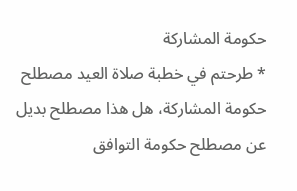حكومة المشاركة
* طرحتم في خطبة صلاة العيد مصطلح حكومة المشاركة، هل هذا مصطلح بديل عن مصطلح حكومة التوافق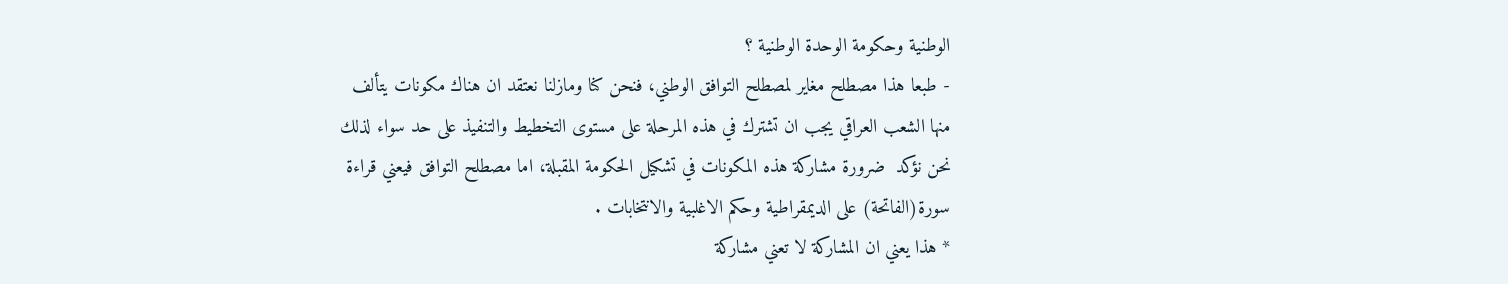الوطنية وحكومة الوحدة الوطنية ؟
- طبعا هذا مصطلح مغاير لمصطلح التوافق الوطني، فنحن كنا ومازلنا نعتقد ان هناك مكونات يتألف منها الشعب العراقي يجب ان تشترك في هذه المرحلة على مستوى التخطيط والتنفيذ على حد سواء لذلك نحن نؤكد  ضرورة مشاركة هذه المكونات في تشكيل الحكومة المقبلة، اما مصطلح التوافق فيعني قراءة سورة(الفاتحة) على الديمقراطية وحكم الاغلبية والانتخابات .
* هذا يعني ان المشاركة لا تعني مشاركة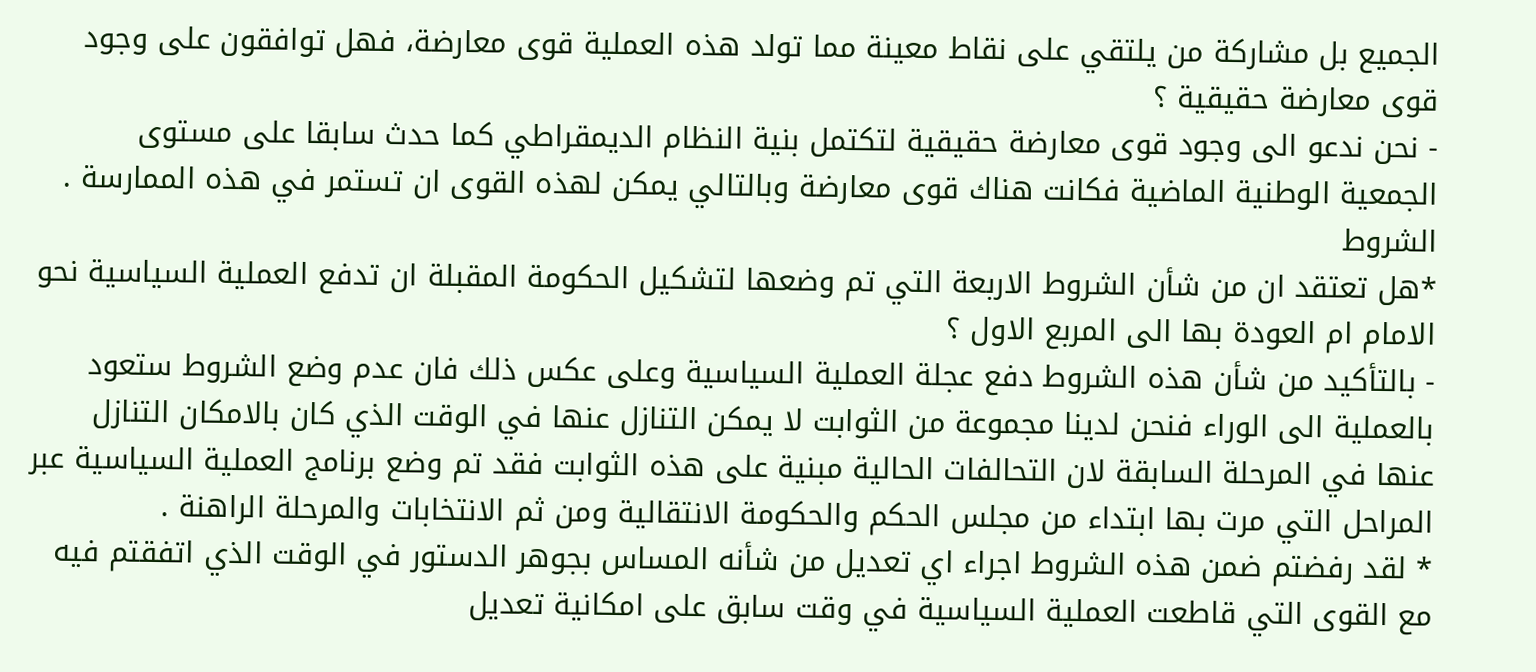الجميع بل مشاركة من يلتقي على نقاط معينة مما تولد هذه العملية قوى معارضة، فهل توافقون على وجود قوى معارضة حقيقية ؟
- نحن ندعو الى وجود قوى معارضة حقيقية لتكتمل بنية النظام الديمقراطي كما حدث سابقا على مستوى الجمعية الوطنية الماضية فكانت هناك قوى معارضة وبالتالي يمكن لهذه القوى ان تستمر في هذه الممارسة .
الشروط
*هل تعتقد ان من شأن الشروط الاربعة التي تم وضعها لتشكيل الحكومة المقبلة ان تدفع العملية السياسية نحو الامام ام العودة بها الى المربع الاول ؟
- بالتأكيد من شأن هذه الشروط دفع عجلة العملية السياسية وعلى عكس ذلك فان عدم وضع الشروط ستعود بالعملية الى الوراء فنحن لدينا مجموعة من الثوابت لا يمكن التنازل عنها في الوقت الذي كان بالامكان التنازل عنها في المرحلة السابقة لان التحالفات الحالية مبنية على هذه الثوابت فقد تم وضع برنامج العملية السياسية عبر المراحل التي مرت بها ابتداء من مجلس الحكم والحكومة الانتقالية ومن ثم الانتخابات والمرحلة الراهنة .
* لقد رفضتم ضمن هذه الشروط اجراء اي تعديل من شأنه المساس بجوهر الدستور في الوقت الذي اتفقتم فيه مع القوى التي قاطعت العملية السياسية في وقت سابق على امكانية تعديل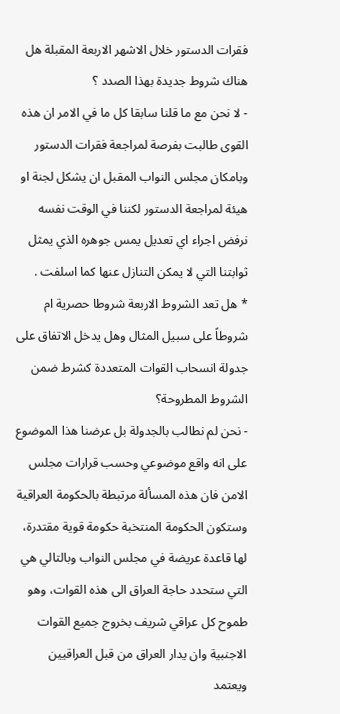فقرات الدستور خلال الاشهر الاربعة المقبلة هل هناك شروط جديدة بهذا الصدد ؟
- لا نحن مع ما قلنا سابقا كل ما في الامر ان هذه القوى طالبت بفرصة لمراجعة فقرات الدستور وبامكان مجلس النواب المقبل ان يشكل لجنة او هيئة لمراجعة الدستور لكننا في الوقت نفسه نرفض اجراء اي تعديل يمس جوهره الذي يمثل ثوابتنا التي لا يمكن التنازل عنها كما اسلفت .
* هل تعد الشروط الاربعة شروطا حصرية ام شروطاً على سبيل المثال وهل يدخل الاتفاق على جدولة انسحاب القوات المتعددة كشرط ضمن الشروط المطروحة؟
- نحن لم نطالب بالجدولة بل عرضنا هذا الموضوع على انه واقع موضوعي وحسب قرارات مجلس الامن فان هذه المسألة مرتبطة بالحكومة العراقية وستكون الحكومة المنتخبة حكومة قوية مقتدرة، لها قاعدة عريضة في مجلس النواب وبالتالي هي التي ستحدد حاجة العراق الى هذه القوات، وهو طموح كل عراقي شريف بخروج جميع القوات الاجنبية وان يدار العراق من قبل العراقيين ويعتمد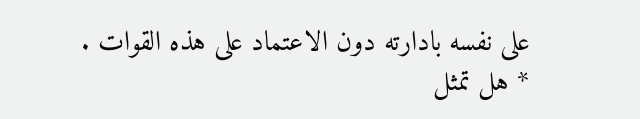على نفسه بادارته دون الاعتماد على هذه القوات .
* هل تمثل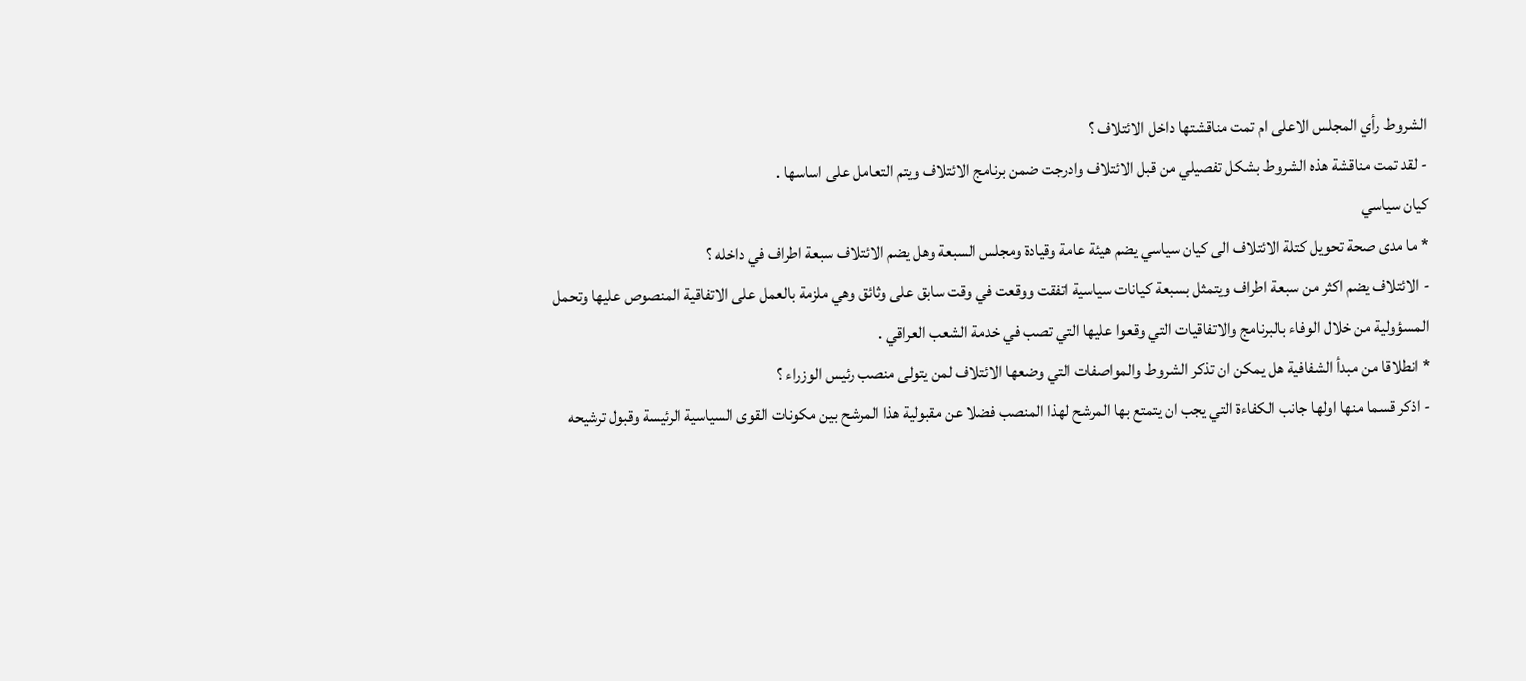الشروط رأي المجلس الاعلى ام تمت مناقشتها داخل الائتلاف ؟
- لقد تمت مناقشة هذه الشروط بشكل تفصيلي من قبل الائتلاف وادرجت ضمن برنامج الائتلاف ويتم التعامل على اساسها .
كيان سياسي
* ما مدى صحة تحويل كتلة الائتلاف الى كيان سياسي يضم هيئة عامة وقيادة ومجلس السبعة وهل يضم الائتلاف سبعة اطراف في داخله ؟
- الائتلاف يضم اكثر من سبعة اطراف ويتمثل بسبعة كيانات سياسية اتفقت ووقعت في وقت سابق على وثائق وهي ملزمة بالعمل على الاتفاقية المنصوص عليها وتحمل المسؤولية من خلال الوفاء بالبرنامج والاتفاقيات التي وقعوا عليها التي تصب في خدمة الشعب العراقي .
* انطلاقا من مبدأ الشفافية هل يمكن ان تذكر الشروط والمواصفات التي وضعها الائتلاف لمن يتولى منصب رئيس الوزراء ؟
- اذكر قسما منها اولها جانب الكفاءة التي يجب ان يتمتع بها المرشح لهذا المنصب فضلا عن مقبولية هذا المرشح بين مكونات القوى السياسية الرئيسة وقبول ترشيحه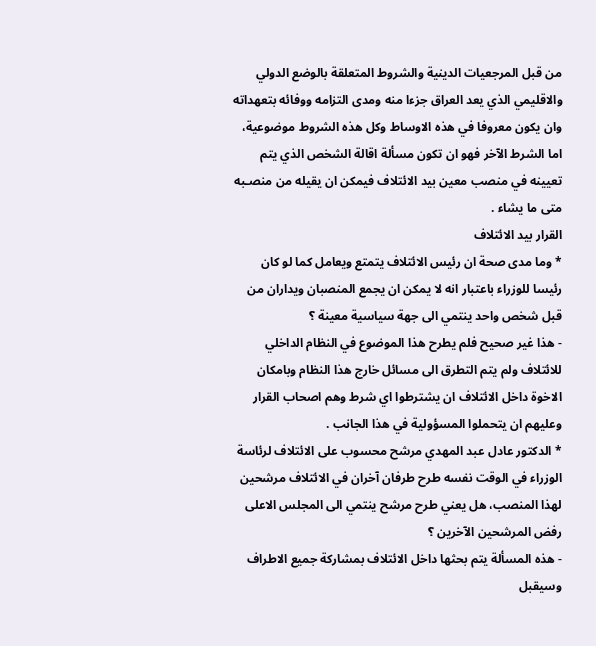من قبل المرجعيات الدينية والشروط المتعلقة بالوضع الدولي والاقليمي الذي يعد العراق جزءا منه ومدى التزامه ووفائه بتعهداته وان يكون معروفا في هذه الاوساط وكل هذه الشروط موضوعية، اما الشرط الآخر فهو ان تكون مسألة اقالة الشخص الذي يتم تعيينه في منصب معين بيد الائتلاف فيمكن ان يقيله من منصـبه  متى ما يشاء .
القرار بيد الائتلاف
* وما مدى صحة ان رئيس الائتلاف يتمتع ويعامل كما لو كان رئيسا للوزراء باعتبار انه لا يمكن ان يجمع المنصبان ويداران من قبل شخص واحد ينتمي الى جهة سياسية معينة ؟
- هذا غير صحيح فلم يطرح هذا الموضوع في النظام الداخلي للائتلاف ولم يتم التطرق الى مسائل خارج هذا النظام وبامكان الاخوة داخل الائتلاف ان يشترطوا اي شرط وهم اصحاب القرار وعليهم ان يتحملوا المسؤولية في هذا الجانب .
* الدكتور عادل عبد المهدي مرشح محسوب على الائتلاف لرئاسة الوزراء في الوقت نفسه طرح طرفان آخران في الائتلاف مرشحين لهذا المنصب، هل يعني طرح مرشح ينتمي الى المجلس الاعلى رفض المرشحين الآخرين ؟
- هذه المسألة يتم بحثها داخل الائتلاف بمشاركة جميع الاطراف وسيقبل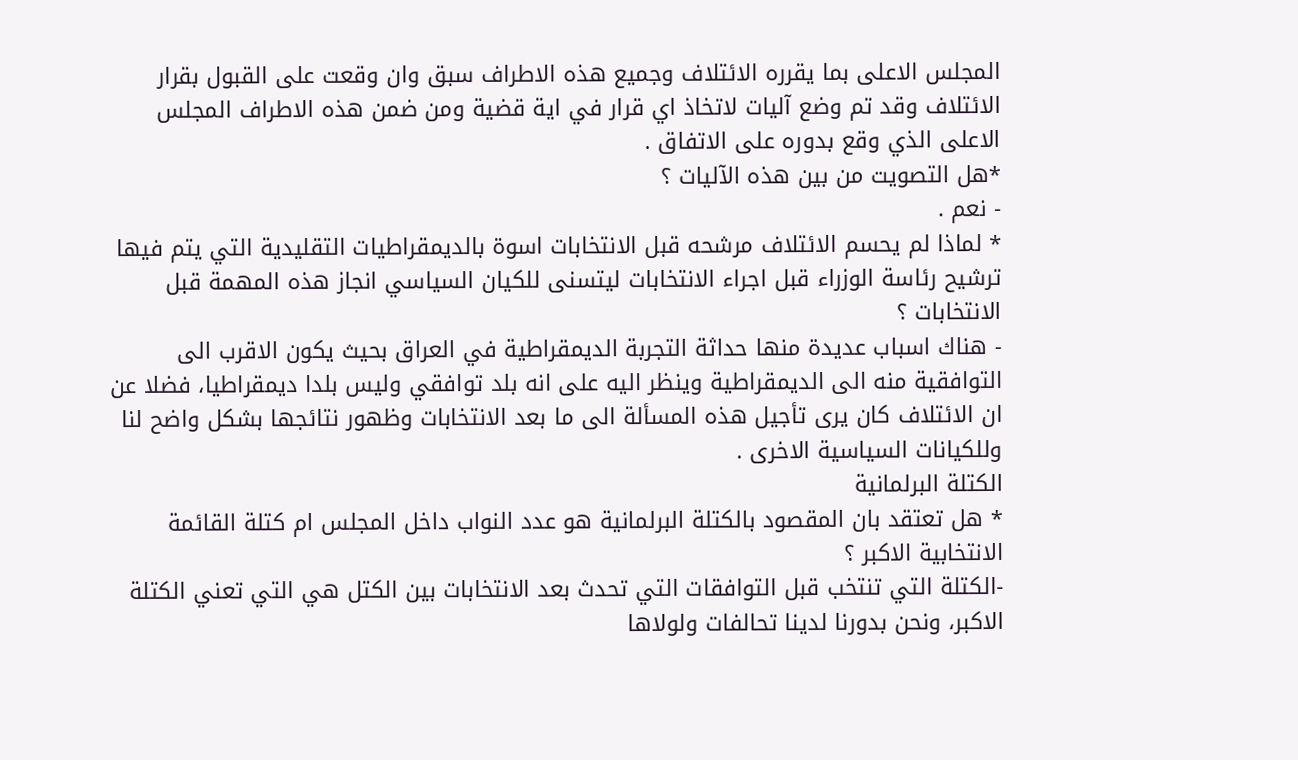المجلس الاعلى بما يقرره الائتلاف وجميع هذه الاطراف سبق وان وقعت على القبول بقرار الائتلاف وقد تم وضع آليات لاتخاذ اي قرار في اية قضية ومن ضمن هذه الاطراف المجلس الاعلى الذي وقع بدوره على الاتفاق .
*هل التصويت من بين هذه الآليات ؟
- نعم .
* لماذا لم يحسم الائتلاف مرشحه قبل الانتخابات اسوة بالديمقراطيات التقليدية التي يتم فيها ترشيح رئاسة الوزراء قبل اجراء الانتخابات ليتسنى للكيان السياسي انجاز هذه المهمة قبل الانتخابات ؟
- هناك اسباب عديدة منها حداثة التجربة الديمقراطية في العراق بحيث يكون الاقرب الى التوافقية منه الى الديمقراطية وينظر اليه على انه بلد توافقي وليس بلدا ديمقراطيا، فضلا عن ان الائتلاف كان يرى تأجيل هذه المسألة الى ما بعد الانتخابات وظهور نتائجها بشكل واضح لنا وللكيانات السياسية الاخرى .
الكتلة البرلمانية
* هل تعتقد بان المقصود بالكتلة البرلمانية هو عدد النواب داخل المجلس ام كتلة القائمة الانتخابية الاكبر ؟
-الكتلة التي تنتخب قبل التوافقات التي تحدث بعد الانتخابات بين الكتل هي التي تعني الكتلة الاكبر، ونحن بدورنا لدينا تحالفات ولولاها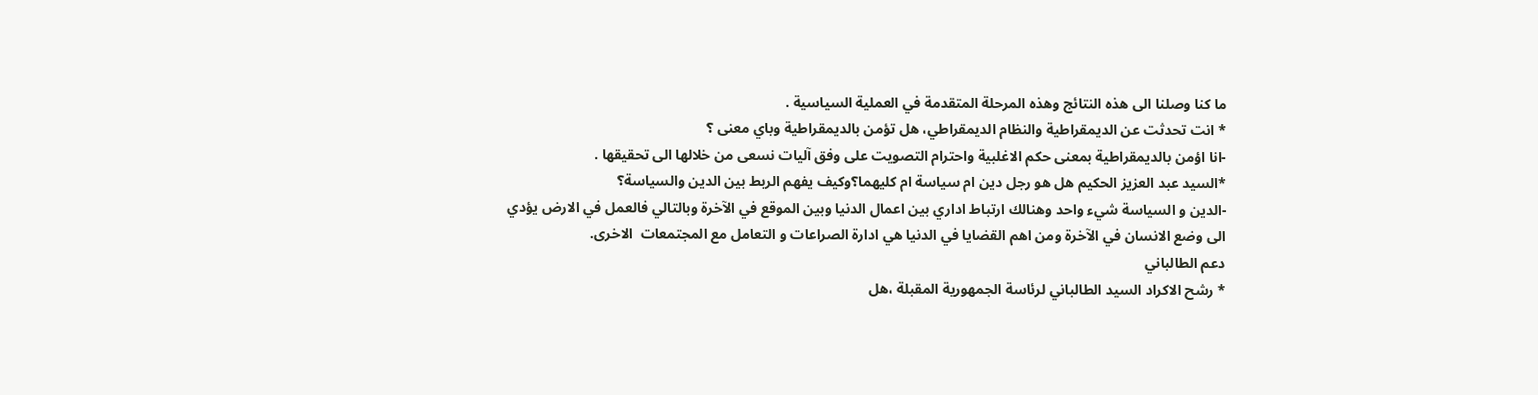ما كنا وصلنا الى هذه النتائج وهذه المرحلة المتقدمة في العملية السياسية .
* انت تحدثت عن الديمقراطية والنظام الديمقراطي، هل تؤمن بالديمقراطية وباي معنى ؟
-انا اؤمن بالديمقراطية بمعنى حكم الاغلبية واحترام التصويت على وفق آليات نسعى من خلالها الى تحقيقها .
*السيد عبد العزيز الحكيم هل هو رجل دين ام سياسة ام كليهما؟وكيف يفهم الربط بين الدين والسياسة؟
-الدين و السياسة شيء واحد وهنالك ارتباط اداري بين اعمال الدنيا وبين الموقع في الآخرة وبالتالي فالعمل في الارض يؤدي الى وضع الانسان في الآخرة ومن اهم القضايا في الدنيا هي ادارة الصراعات و التعامل مع المجتمعات  الاخرى.
دعم الطالباني
* رشح الاكراد السيد الطالباني لرئاسة الجمهورية المقبلة ،هل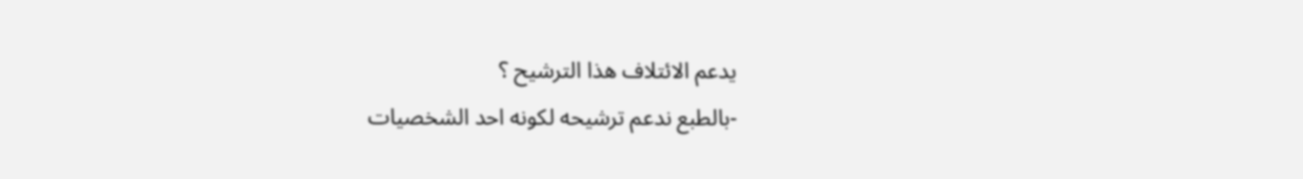يدعم الائتلاف هذا الترشيح ؟
-بالطبع ندعم ترشيحه لكونه احد الشخصيات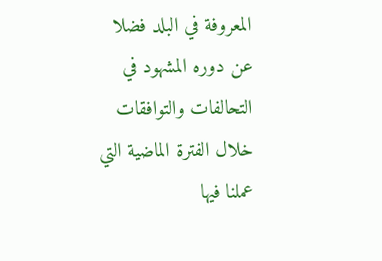المعروفة في البلد فضلا عن دوره المشهود في التحالفات والتوافقات خلال الفترة الماضية التي عملنا فيها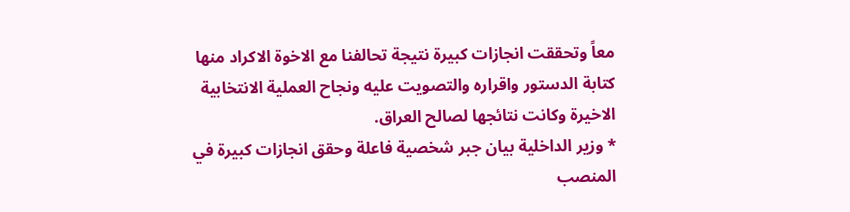معاً وتحققت انجازات كبيرة نتيجة تحالفنا مع الاخوة الاكراد منها كتابة الدستور واقراره والتصويت عليه ونجاح العملية الانتخابية الاخيرة وكانت نتائجها لصالح العراق.
* وزير الداخلية بيان جبر شخصية فاعلة وحقق انجازات كبيرة في المنصب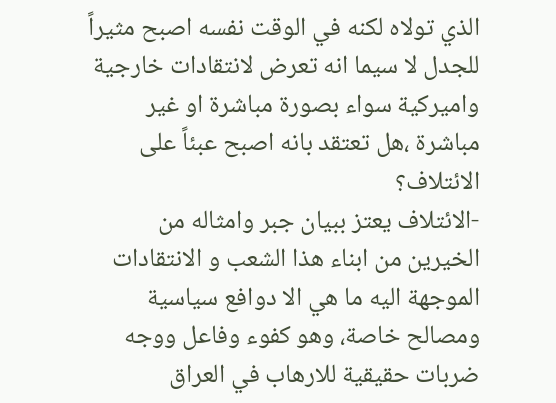الذي تولاه لكنه في الوقت نفسه اصبح مثيراً للجدل لا سيما انه تعرض لانتقادات خارجية واميركية سواء بصورة مباشرة او غير مباشرة ،هل تعتقد بانه اصبح عبئاً على الائتلاف؟
-الائتلاف يعتز ببيان جبر وامثاله من الخيرين من ابناء هذا الشعب و الانتقادات الموجهة اليه ما هي الا دوافع سياسية ومصالح خاصة، وهو كفوء وفاعل ووجه ضربات حقيقية للارهاب في العراق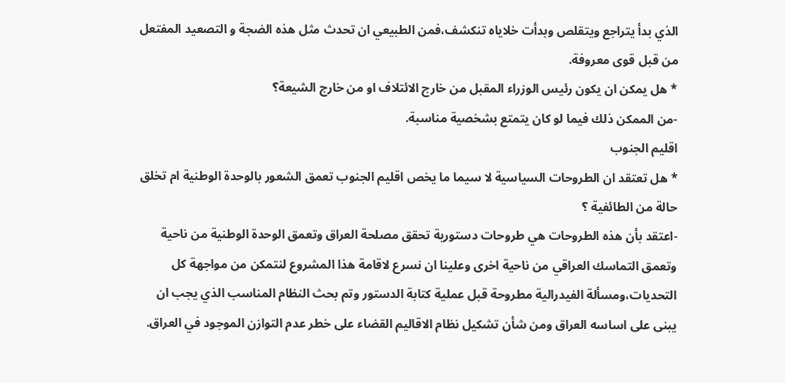الذي بدأ يتراجع ويتقلص وبدأت خلاياه تنكشف،فمن الطبيعي ان تحدث مثل هذه الضجة و التصعيد المفتعل من قبل قوى معروفة.
* هل يمكن ان يكون رئيس الوزراء المقبل من خارج الائتلاف او من خارج الشيعة؟
-من الممكن ذلك فيما لو كان يتمتع بشخصية مناسبة.
اقليم الجنوب
* هل تعتقد ان الطروحات السياسية لا سيما ما يخص اقليم الجنوب تعمق الشعور بالوحدة الوطنية ام تخلق حالة من الطائفية ؟
-اعتقد بأن هذه الطروحات هي طروحات دستورية تحقق مصلحة العراق وتعمق الوحدة الوطنية من ناحية وتعمق التماسك العراقي من ناحية اخرى وعلينا ان نسرع لاقامة هذا المشروع لنتمكن من مواجهة كل التحديات،ومسألة الفيدرالية مطروحة قبل عملية كتابة الدستور وتم بحث النظام المناسب الذي يجب ان يبنى على اساسه العراق ومن شأن تشكيل نظام الاقاليم القضاء على خطر عدم التوازن الموجود في العراق.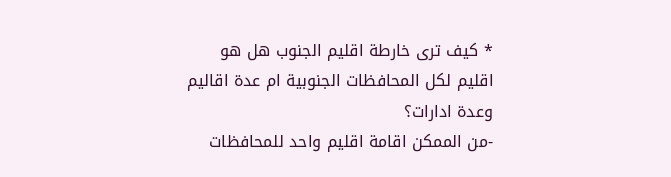* كيف ترى خارطة اقليم الجنوب هل هو اقليم لكل المحافظات الجنوبية ام عدة اقاليم وعدة ادارات؟
-من الممكن اقامة اقليم واحد للمحافظات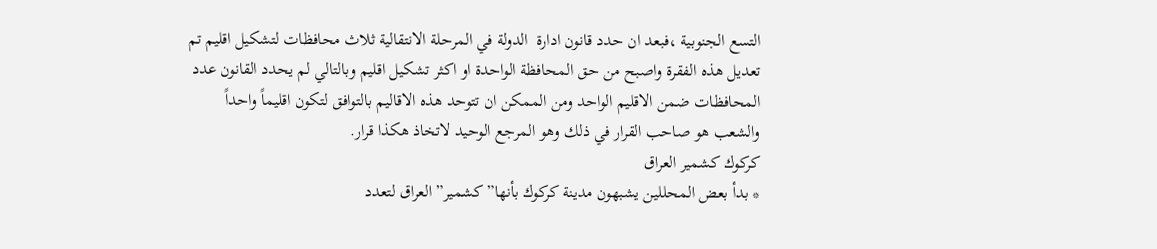التسع الجنوبية ،فبعد ان حدد قانون ادارة  الدولة في المرحلة الانتقالية ثلاث محافظات لتشكيل اقليم تم تعديل هذه الفقرة واصبح من حق المحافظة الواحدة او اكثر تشكيل اقليم وبالتالي لم يحدد القانون عدد المحافظات ضمن الاقليم الواحد ومن الممكن ان تتوحد هذه الاقاليم بالتوافق لتكون اقليماً واحداً والشعب هو صاحب القرار في ذلك وهو المرجع الوحيد لاتخاذ هكذا قرار.
كركوك كشمير العراق
* بدأ بعض المحللين يشبهون مدينة كركوك بأنها”كشمير” العراق لتعدد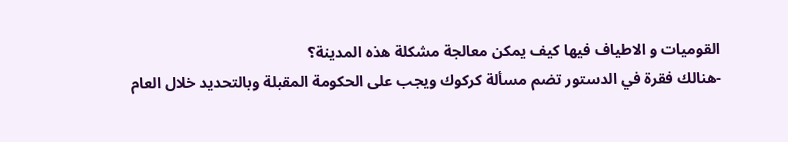القوميات و الاطياف فيها كيف يمكن معالجة مشكلة هذه المدينة؟
-هنالك فقرة في الدستور تضم مسألة كركوك ويجب على الحكومة المقبلة وبالتحديد خلال العام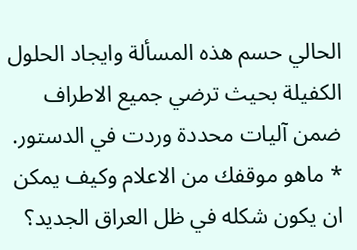الحالي حسم هذه المسألة وايجاد الحلول الكفيلة بحيث ترضي جميع الاطراف ضمن آليات محددة وردت في الدستور.
* ماهو موقفك من الاعلام وكيف يمكن ان يكون شكله في ظل العراق الجديد؟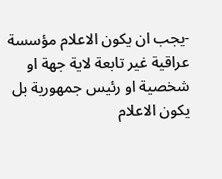-يجب ان يكون الاعلام مؤسسة عراقية غير تابعة لاية جهة او شخصية او رئيس جمهورية بل يكون الاعلام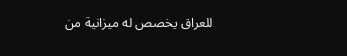للعراق يخصص له ميزانية من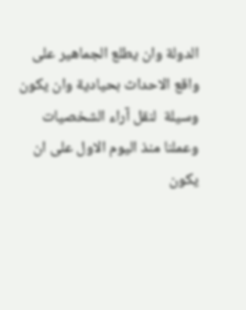الدولة وان يطلع الجماهير على واقع الاحداث بحيادية وان يكون وسيلة  لنقل آراء الشخصيات  وعملنا منذ اليوم الاول على ان يكون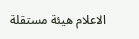الاعلام هيئة مستقلة